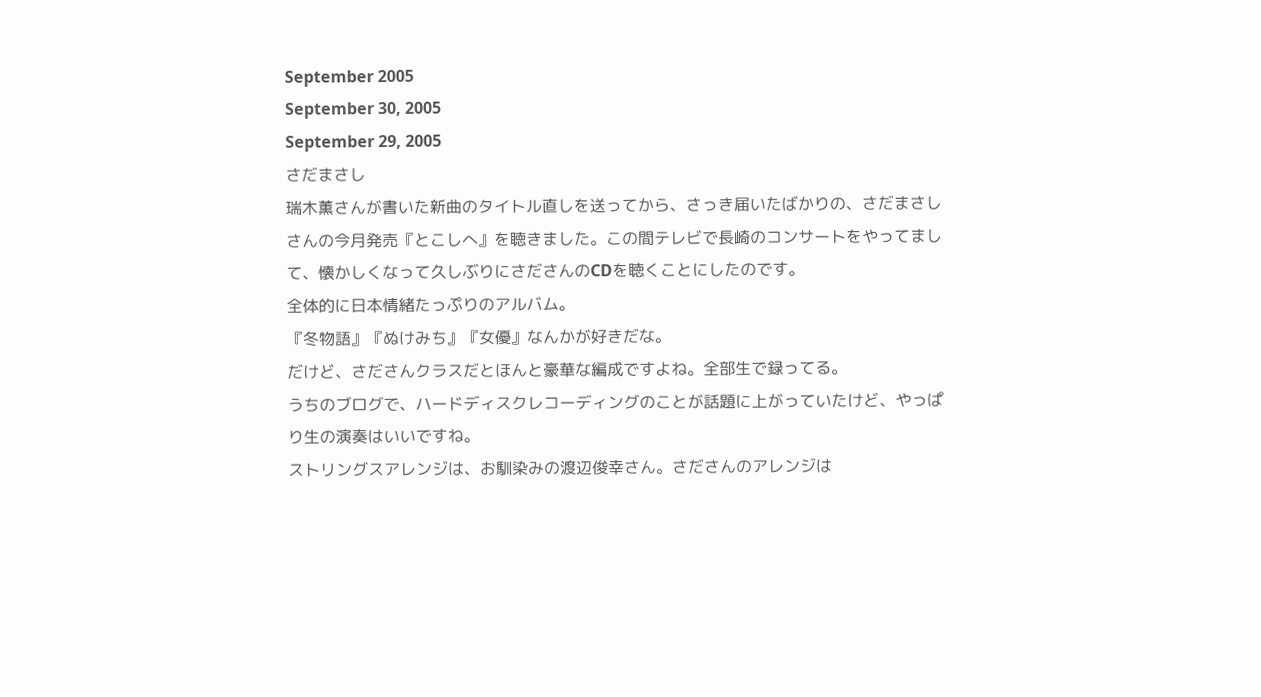September 2005
September 30, 2005
September 29, 2005
さだまさし
瑞木薫さんが書いた新曲のタイトル直しを送ってから、さっき届いたばかりの、さだまさしさんの今月発売『とこしへ』を聴きました。この間テレビで長崎のコンサートをやってまして、懐かしくなって久しぶりにさださんのCDを聴くことにしたのです。
全体的に日本情緒たっぷりのアルバム。
『冬物語』『ぬけみち』『女優』なんかが好きだな。
だけど、さださんクラスだとほんと豪華な編成ですよね。全部生で録ってる。
うちのブログで、ハードディスクレコーディングのことが話題に上がっていたけど、やっぱり生の演奏はいいですね。
ストリングスアレンジは、お馴染みの渡辺俊幸さん。さださんのアレンジは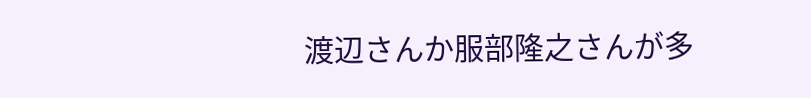渡辺さんか服部隆之さんが多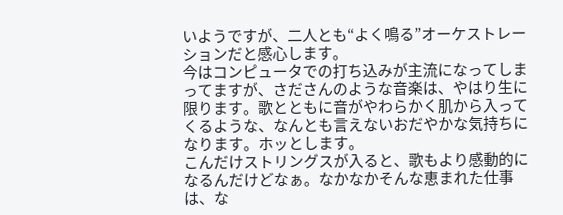いようですが、二人とも“よく鳴る”オーケストレーションだと感心します。
今はコンピュータでの打ち込みが主流になってしまってますが、さださんのような音楽は、やはり生に限ります。歌とともに音がやわらかく肌から入ってくるような、なんとも言えないおだやかな気持ちになります。ホッとします。
こんだけストリングスが入ると、歌もより感動的になるんだけどなぁ。なかなかそんな恵まれた仕事は、な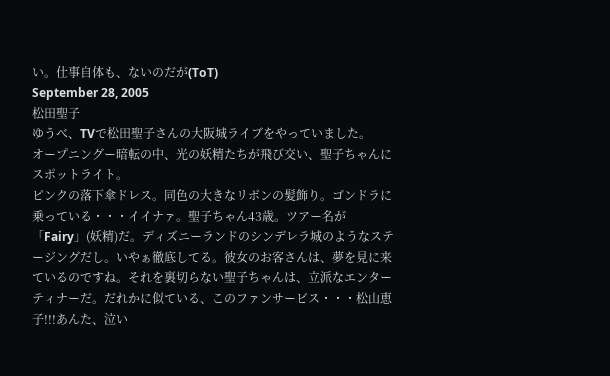い。仕事自体も、ないのだが(ToT)
September 28, 2005
松田聖子
ゆうべ、TVで松田聖子さんの大阪城ライブをやっていました。
オープニングー暗転の中、光の妖精たちが飛び交い、聖子ちゃんにスポットライト。
ピンクの落下傘ドレス。同色の大きなリボンの髪飾り。ゴンドラに乗っている・・・イイナァ。聖子ちゃん43歳。ツアー名が「Fairy」(妖精)だ。ディズニーランドのシンデレラ城のようなステージングだし。いやぁ徹底してる。彼女のお客さんは、夢を見に来ているのですね。それを裏切らない聖子ちゃんは、立派なエンターティナーだ。だれかに似ている、このファンサービス・・・松山恵子!!!あんた、泣い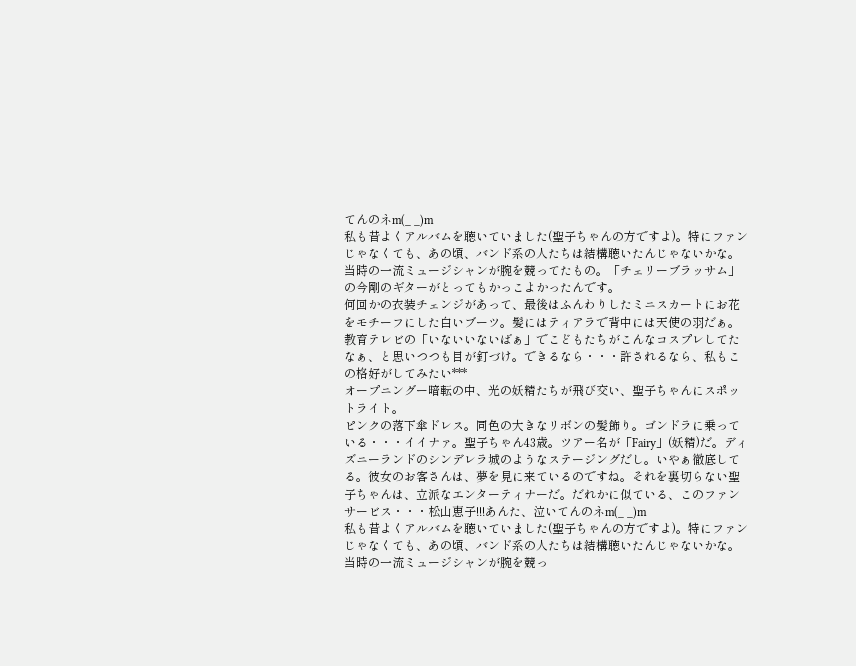てんのネm(_ _)m
私も昔よくアルバムを聴いていました(聖子ちゃんの方ですよ)。特にファンじゃなくても、あの頃、バンド系の人たちは結構聴いたんじゃないかな。当時の一流ミュージシャンが腕を競ってたもの。「チェリーブラッサム」の今剛のギターがとってもかっこよかったんです。
何回かの衣装チェンジがあって、最後はふんわりしたミニスカートにお花をモチーフにした白いブーツ。髪にはティアラで背中には天使の羽だぁ。教育テレビの「いないいないばぁ」でこどもたちがこんなコスプレしてたなぁ、と思いつつも目が釘づけ。できるなら・・・許されるなら、私もこの格好がしてみたい***
オープニングー暗転の中、光の妖精たちが飛び交い、聖子ちゃんにスポットライト。
ピンクの落下傘ドレス。同色の大きなリボンの髪飾り。ゴンドラに乗っている・・・イイナァ。聖子ちゃん43歳。ツアー名が「Fairy」(妖精)だ。ディズニーランドのシンデレラ城のようなステージングだし。いやぁ徹底してる。彼女のお客さんは、夢を見に来ているのですね。それを裏切らない聖子ちゃんは、立派なエンターティナーだ。だれかに似ている、このファンサービス・・・松山恵子!!!あんた、泣いてんのネm(_ _)m
私も昔よくアルバムを聴いていました(聖子ちゃんの方ですよ)。特にファンじゃなくても、あの頃、バンド系の人たちは結構聴いたんじゃないかな。当時の一流ミュージシャンが腕を競っ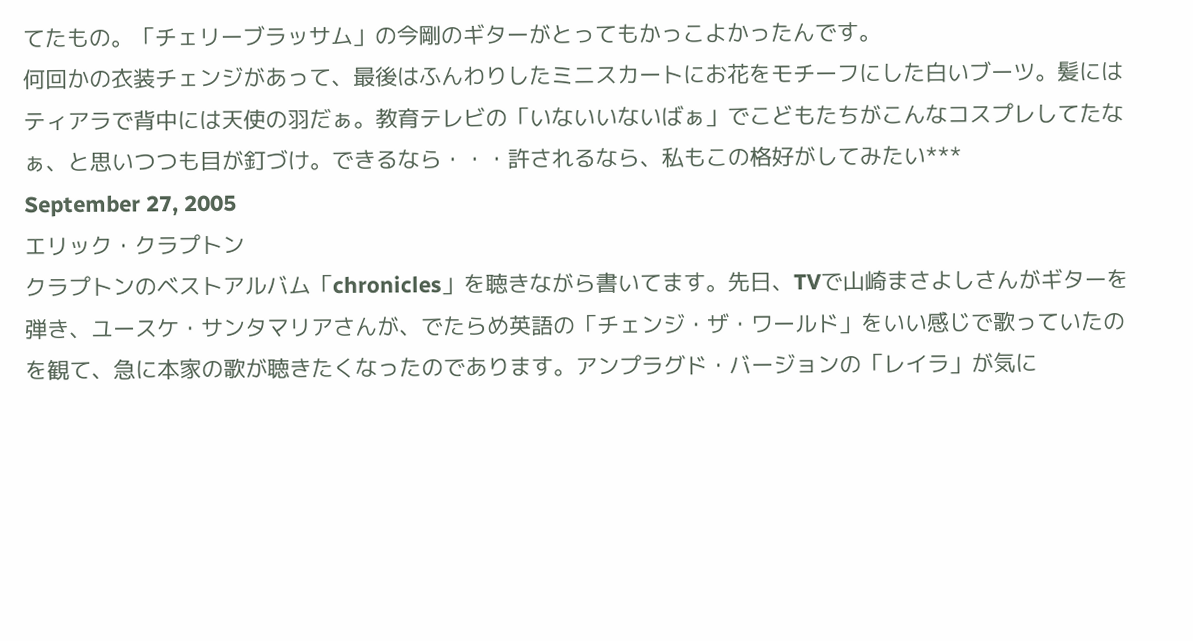てたもの。「チェリーブラッサム」の今剛のギターがとってもかっこよかったんです。
何回かの衣装チェンジがあって、最後はふんわりしたミニスカートにお花をモチーフにした白いブーツ。髪にはティアラで背中には天使の羽だぁ。教育テレビの「いないいないばぁ」でこどもたちがこんなコスプレしてたなぁ、と思いつつも目が釘づけ。できるなら・・・許されるなら、私もこの格好がしてみたい***
September 27, 2005
エリック・クラプトン
クラプトンのベストアルバム「chronicles」を聴きながら書いてます。先日、TVで山崎まさよしさんがギターを弾き、ユースケ・サンタマリアさんが、でたらめ英語の「チェンジ・ザ・ワールド」をいい感じで歌っていたのを観て、急に本家の歌が聴きたくなったのであります。アンプラグド・バージョンの「レイラ」が気に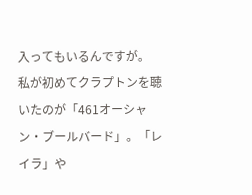入ってもいるんですが。
私が初めてクラプトンを聴いたのが「461オーシャン・ブールバード」。「レイラ」や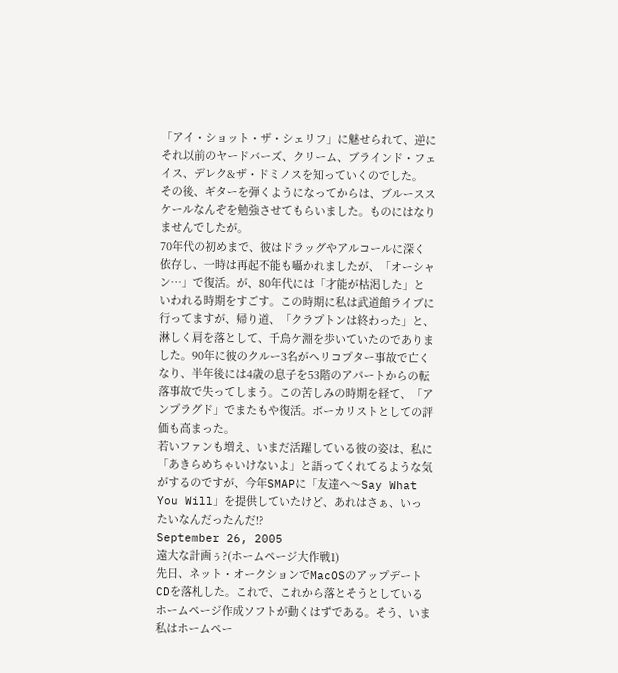「アイ・ショット・ザ・シェリフ」に魅せられて、逆にそれ以前のヤードバーズ、クリーム、ブラインド・フェイス、デレク&ザ・ドミノスを知っていくのでした。
その後、ギターを弾くようになってからは、ブルーススケールなんぞを勉強させてもらいました。ものにはなりませんでしたが。
70年代の初めまで、彼はドラッグやアルコールに深く依存し、一時は再起不能も囁かれましたが、「オーシャン…」で復活。が、80年代には「才能が枯渇した」といわれる時期をすごす。この時期に私は武道館ライブに行ってますが、帰り道、「クラプトンは終わった」と、淋しく肩を落として、千鳥ケ淵を歩いていたのでありました。90年に彼のクルー3名がヘリコプター事故で亡くなり、半年後には4歳の息子を53階のアパートからの転落事故で失ってしまう。この苦しみの時期を経て、「アンプラグド」でまたもや復活。ボーカリストとしての評価も高まった。
若いファンも増え、いまだ活躍している彼の姿は、私に「あきらめちゃいけないよ」と語ってくれてるような気がするのですが、今年SMAPに「友達へ〜Say What You Will」を提供していたけど、あれはさぁ、いったいなんだったんだ!?
September 26, 2005
遠大な計画ぅ?(ホームページ大作戦1)
先日、ネット・オークションでMacOSのアップデートCDを落札した。これで、これから落とそうとしているホームページ作成ソフトが動くはずである。そう、いま私はホームペー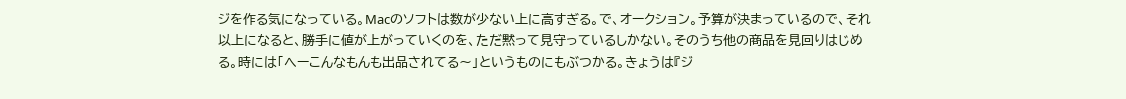ジを作る気になっている。Macのソフトは数が少ない上に高すぎる。で、オークション。予算が決まっているので、それ以上になると、勝手に値が上がっていくのを、ただ黙って見守っているしかない。そのうち他の商品を見回りはじめる。時には「へーこんなもんも出品されてる〜」というものにもぶつかる。きょうは『ジ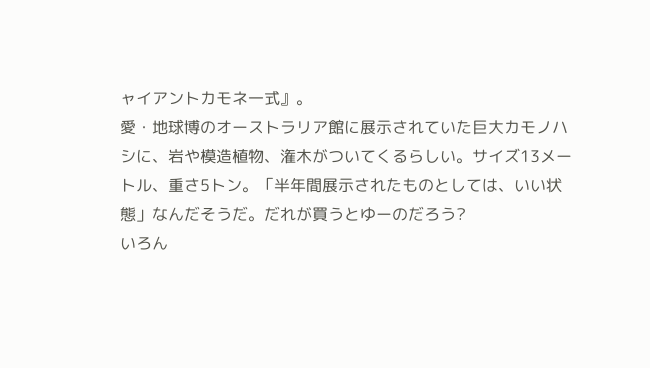ャイアントカモネ一式』。
愛・地球博のオーストラリア館に展示されていた巨大カモノハシに、岩や模造植物、潅木がついてくるらしい。サイズ13メートル、重さ5トン。「半年間展示されたものとしては、いい状態」なんだそうだ。だれが買うとゆーのだろう?
いろん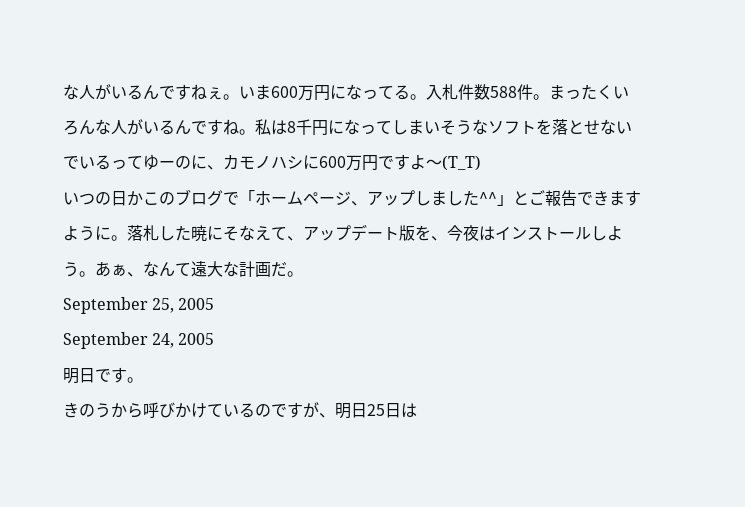な人がいるんですねぇ。いま600万円になってる。入札件数588件。まったくいろんな人がいるんですね。私は8千円になってしまいそうなソフトを落とせないでいるってゆーのに、カモノハシに600万円ですよ〜(T_T)
いつの日かこのブログで「ホームページ、アップしました^^」とご報告できますように。落札した暁にそなえて、アップデート版を、今夜はインストールしよう。あぁ、なんて遠大な計画だ。
September 25, 2005
September 24, 2005
明日です。
きのうから呼びかけているのですが、明日25日は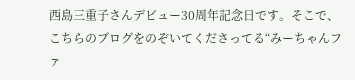西島三重子さんデビュー30周年記念日です。そこで、こちらのブログをのぞいてくださってる“みーちゃんファ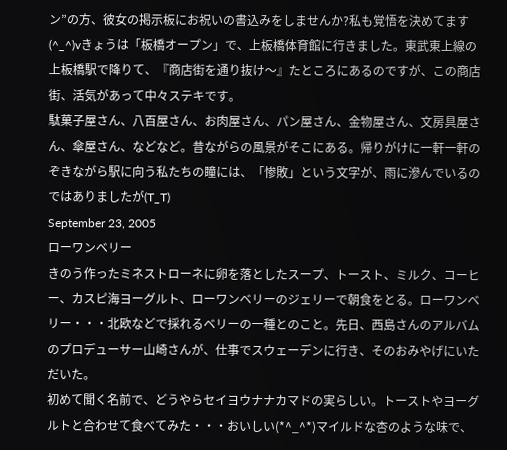ン”の方、彼女の掲示板にお祝いの書込みをしませんか?私も覚悟を決めてます(^_^)vきょうは「板橋オープン」で、上板橋体育館に行きました。東武東上線の上板橋駅で降りて、『商店街を通り抜け〜』たところにあるのですが、この商店街、活気があって中々ステキです。
駄菓子屋さん、八百屋さん、お肉屋さん、パン屋さん、金物屋さん、文房具屋さん、傘屋さん、などなど。昔ながらの風景がそこにある。帰りがけに一軒一軒のぞきながら駅に向う私たちの瞳には、「惨敗」という文字が、雨に滲んでいるのではありましたが(T_T)
September 23, 2005
ローワンベリー
きのう作ったミネストローネに卵を落としたスープ、トースト、ミルク、コーヒー、カスピ海ヨーグルト、ローワンベリーのジェリーで朝食をとる。ローワンベリー・・・北欧などで採れるベリーの一種とのこと。先日、西島さんのアルバムのプロデューサー山崎さんが、仕事でスウェーデンに行き、そのおみやげにいただいた。
初めて聞く名前で、どうやらセイヨウナナカマドの実らしい。トーストやヨーグルトと合わせて食べてみた・・・おいしい(*^_^*)マイルドな杏のような味で、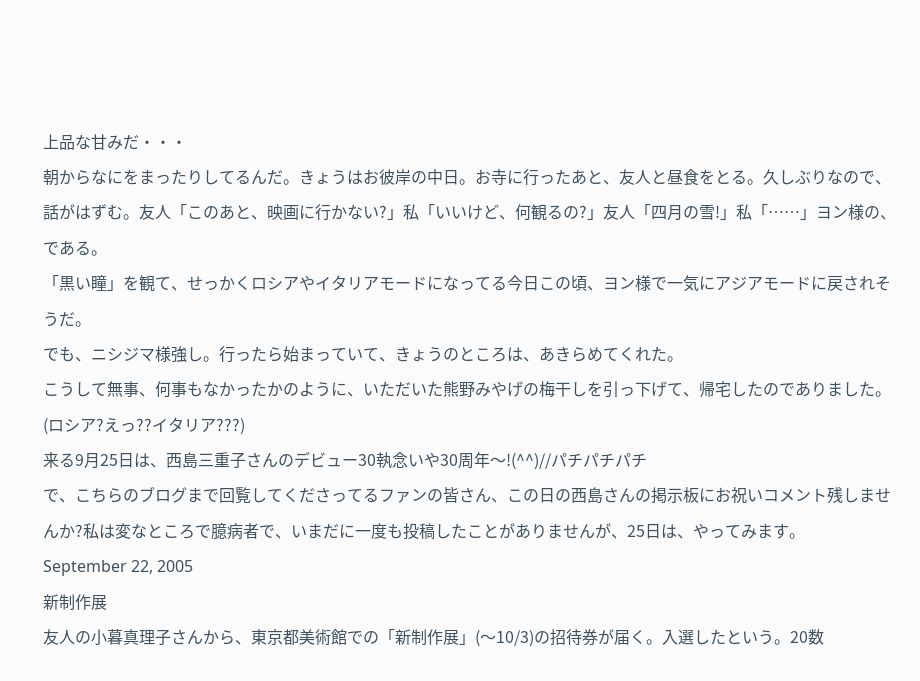上品な甘みだ・・・
朝からなにをまったりしてるんだ。きょうはお彼岸の中日。お寺に行ったあと、友人と昼食をとる。久しぶりなので、話がはずむ。友人「このあと、映画に行かない?」私「いいけど、何観るの?」友人「四月の雪!」私「……」ヨン様の、である。
「黒い瞳」を観て、せっかくロシアやイタリアモードになってる今日この頃、ヨン様で一気にアジアモードに戻されそうだ。
でも、ニシジマ様強し。行ったら始まっていて、きょうのところは、あきらめてくれた。
こうして無事、何事もなかったかのように、いただいた熊野みやげの梅干しを引っ下げて、帰宅したのでありました。(ロシア?えっ??イタリア???)
来る9月25日は、西島三重子さんのデビュー30執念いや30周年〜!(^^)//パチパチパチ
で、こちらのブログまで回覧してくださってるファンの皆さん、この日の西島さんの掲示板にお祝いコメント残しませんか?私は変なところで臆病者で、いまだに一度も投稿したことがありませんが、25日は、やってみます。
September 22, 2005
新制作展
友人の小暮真理子さんから、東京都美術館での「新制作展」(〜10/3)の招待券が届く。入選したという。20数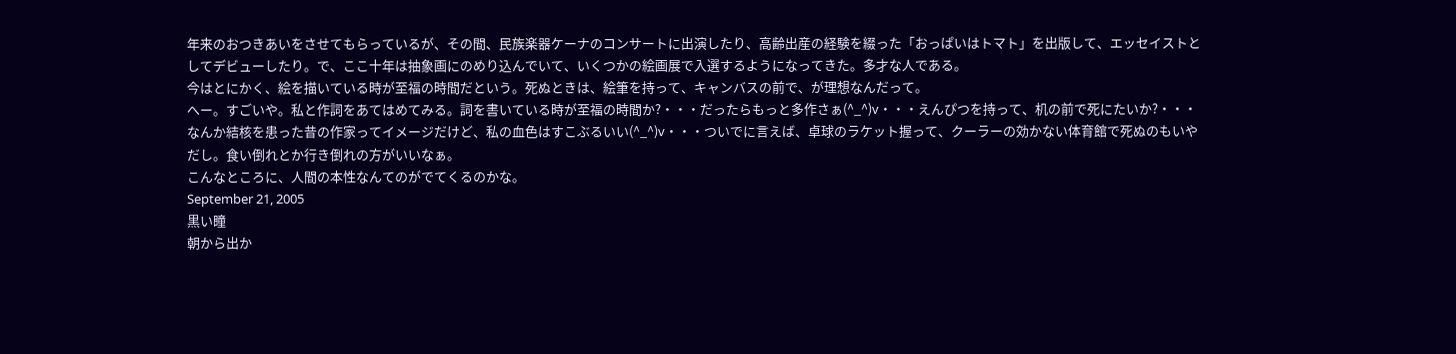年来のおつきあいをさせてもらっているが、その間、民族楽器ケーナのコンサートに出演したり、高齢出産の経験を綴った「おっぱいはトマト」を出版して、エッセイストとしてデビューしたり。で、ここ十年は抽象画にのめり込んでいて、いくつかの絵画展で入選するようになってきた。多才な人である。
今はとにかく、絵を描いている時が至福の時間だという。死ぬときは、絵筆を持って、キャンバスの前で、が理想なんだって。
へー。すごいや。私と作詞をあてはめてみる。詞を書いている時が至福の時間か?・・・だったらもっと多作さぁ(^_^)v・・・えんぴつを持って、机の前で死にたいか?・・・なんか結核を患った昔の作家ってイメージだけど、私の血色はすこぶるいい(^_^)v・・・ついでに言えば、卓球のラケット握って、クーラーの効かない体育館で死ぬのもいやだし。食い倒れとか行き倒れの方がいいなぁ。
こんなところに、人間の本性なんてのがでてくるのかな。
September 21, 2005
黒い瞳
朝から出か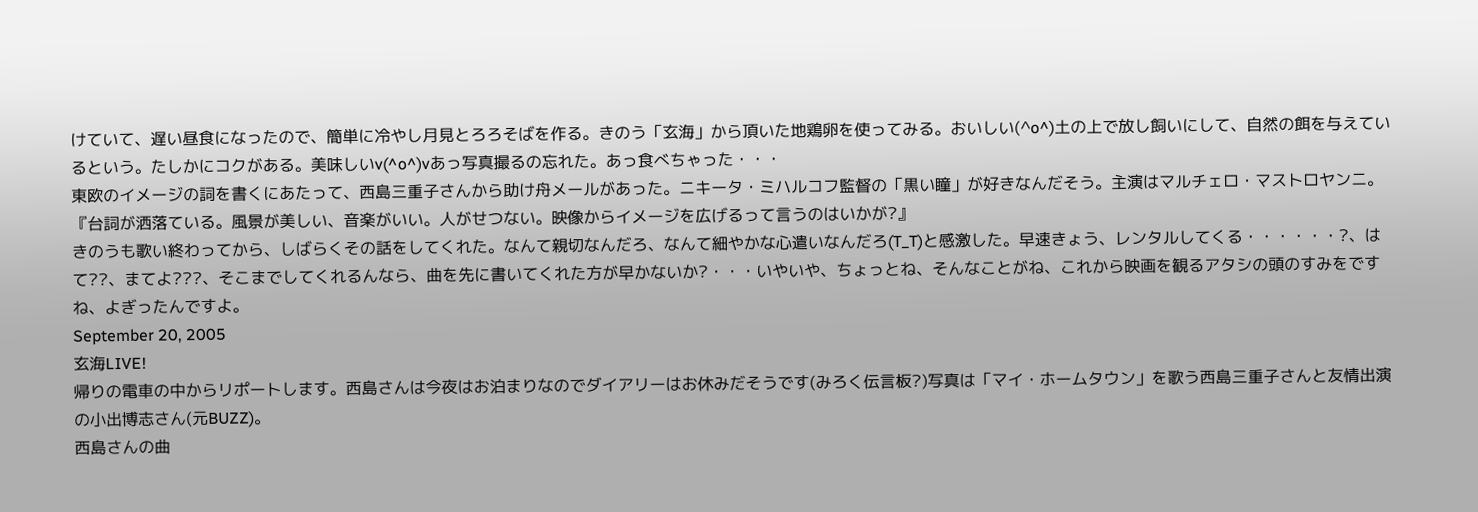けていて、遅い昼食になったので、簡単に冷やし月見とろろそばを作る。きのう「玄海」から頂いた地鶏卵を使ってみる。おいしい(^o^)土の上で放し飼いにして、自然の餌を与えているという。たしかにコクがある。美味しいv(^o^)vあっ写真撮るの忘れた。あっ食べちゃった・・・
東欧のイメージの詞を書くにあたって、西島三重子さんから助け舟メールがあった。ニキータ・ミハルコフ監督の「黒い瞳」が好きなんだそう。主演はマルチェロ・マストロヤンニ。『台詞が洒落ている。風景が美しい、音楽がいい。人がせつない。映像からイメージを広げるって言うのはいかが?』
きのうも歌い終わってから、しばらくその話をしてくれた。なんて親切なんだろ、なんて細やかな心遣いなんだろ(T_T)と感激した。早速きょう、レンタルしてくる・・・・・・?、はて??、まてよ???、そこまでしてくれるんなら、曲を先に書いてくれた方が早かないか?・・・いやいや、ちょっとね、そんなことがね、これから映画を観るアタシの頭のすみをですね、よぎったんですよ。
September 20, 2005
玄海LIVE!
帰りの電車の中からリポートします。西島さんは今夜はお泊まりなのでダイアリーはお休みだそうです(みろく伝言板?)写真は「マイ・ホームタウン」を歌う西島三重子さんと友情出演の小出博志さん(元BUZZ)。
西島さんの曲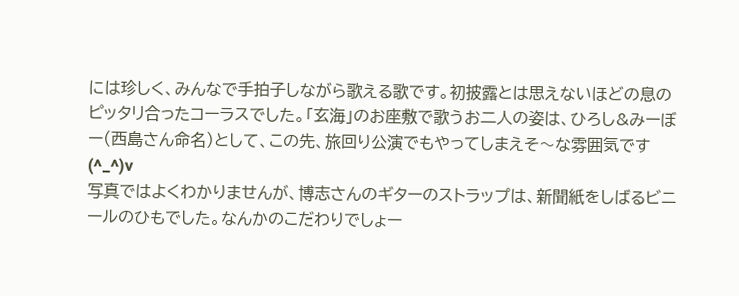には珍しく、みんなで手拍子しながら歌える歌です。初披露とは思えないほどの息のピッタリ合ったコーラスでした。「玄海」のお座敷で歌うお二人の姿は、ひろし&みーぼー(西島さん命名)として、この先、旅回り公演でもやってしまえそ〜な雰囲気です(^_^)v
写真ではよくわかりませんが、博志さんのギターのストラップは、新聞紙をしばるビニールのひもでした。なんかのこだわりでしょー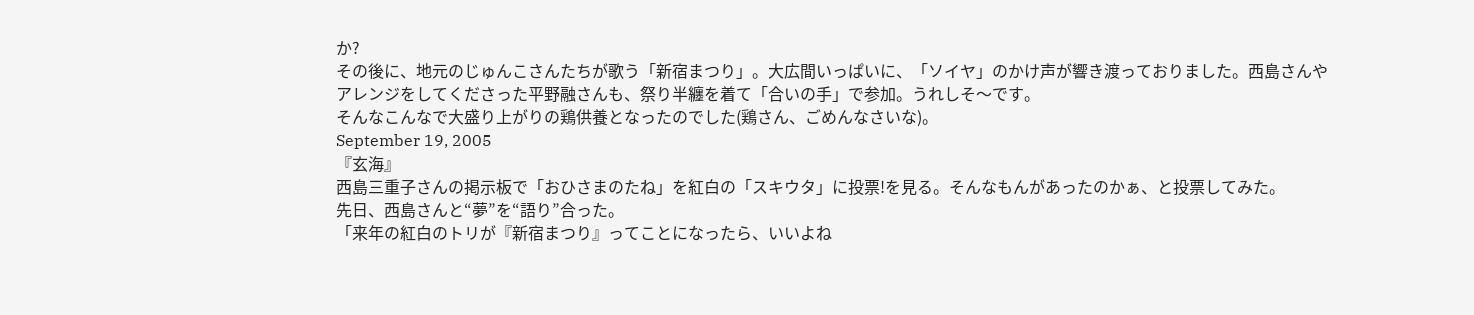か?
その後に、地元のじゅんこさんたちが歌う「新宿まつり」。大広間いっぱいに、「ソイヤ」のかけ声が響き渡っておりました。西島さんやアレンジをしてくださった平野融さんも、祭り半纏を着て「合いの手」で参加。うれしそ〜です。
そんなこんなで大盛り上がりの鶏供養となったのでした(鶏さん、ごめんなさいな)。
September 19, 2005
『玄海』
西島三重子さんの掲示板で「おひさまのたね」を紅白の「スキウタ」に投票!を見る。そんなもんがあったのかぁ、と投票してみた。
先日、西島さんと“夢”を“語り”合った。
「来年の紅白のトリが『新宿まつり』ってことになったら、いいよね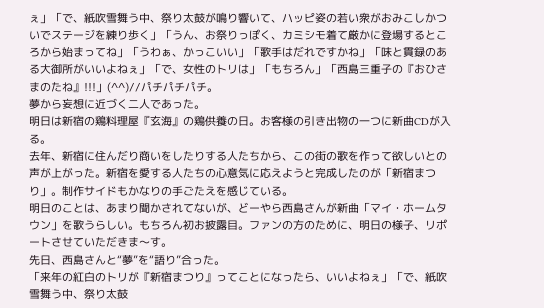ぇ」「で、紙吹雪舞う中、祭り太鼓が鳴り響いて、ハッピ姿の若い衆がおみこしかついでステージを練り歩く」「うん、お祭りっぽく、カミシモ着て厳かに登場するところから始まってね」「うわぁ、かっこいい」「歌手はだれですかね」「味と貫録のある大御所がいいよねぇ」「で、女性のトリは」「もちろん」「西島三重子の『おひさまのたね』!!!」(^^)//パチパチパチ。
夢から妄想に近づく二人であった。
明日は新宿の鶏料理屋『玄海』の鶏供養の日。お客様の引き出物の一つに新曲CDが入る。
去年、新宿に住んだり商いをしたりする人たちから、この街の歌を作って欲しいとの声が上がった。新宿を愛する人たちの心意気に応えようと完成したのが「新宿まつり」。制作サイドもかなりの手ごたえを感じている。
明日のことは、あまり聞かされてないが、どーやら西島さんが新曲「マイ・ホームタウン」を歌うらしい。もちろん初お披露目。ファンの方のために、明日の様子、リポートさせていただきま〜す。
先日、西島さんと“夢”を“語り”合った。
「来年の紅白のトリが『新宿まつり』ってことになったら、いいよねぇ」「で、紙吹雪舞う中、祭り太鼓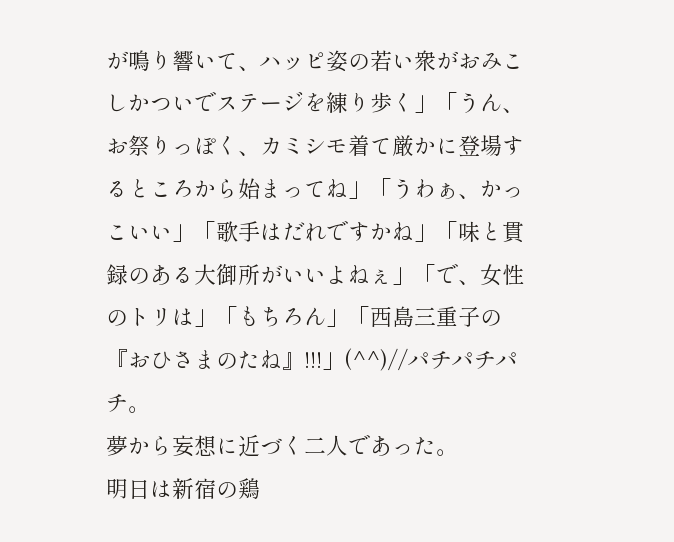が鳴り響いて、ハッピ姿の若い衆がおみこしかついでステージを練り歩く」「うん、お祭りっぽく、カミシモ着て厳かに登場するところから始まってね」「うわぁ、かっこいい」「歌手はだれですかね」「味と貫録のある大御所がいいよねぇ」「で、女性のトリは」「もちろん」「西島三重子の『おひさまのたね』!!!」(^^)//パチパチパチ。
夢から妄想に近づく二人であった。
明日は新宿の鶏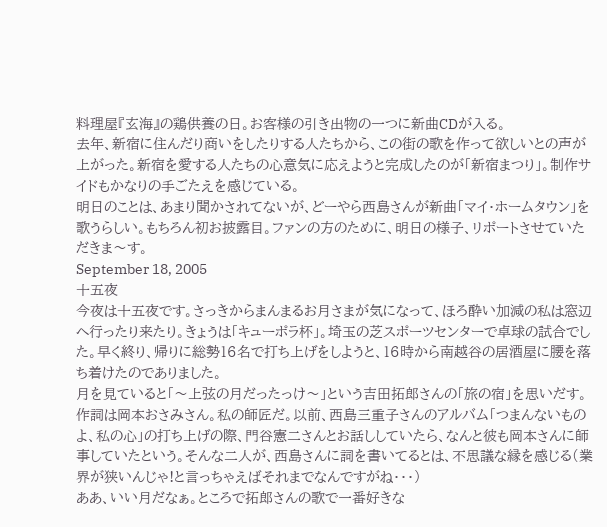料理屋『玄海』の鶏供養の日。お客様の引き出物の一つに新曲CDが入る。
去年、新宿に住んだり商いをしたりする人たちから、この街の歌を作って欲しいとの声が上がった。新宿を愛する人たちの心意気に応えようと完成したのが「新宿まつり」。制作サイドもかなりの手ごたえを感じている。
明日のことは、あまり聞かされてないが、どーやら西島さんが新曲「マイ・ホームタウン」を歌うらしい。もちろん初お披露目。ファンの方のために、明日の様子、リポートさせていただきま〜す。
September 18, 2005
十五夜
今夜は十五夜です。さっきからまんまるお月さまが気になって、ほろ酔い加減の私は窓辺へ行ったり来たり。きょうは「キューポラ杯」。埼玉の芝スポーツセンターで卓球の試合でした。早く終り、帰りに総勢16名で打ち上げをしようと、16時から南越谷の居酒屋に腰を落ち着けたのでありました。
月を見ていると「〜上弦の月だったっけ〜」という吉田拓郎さんの「旅の宿」を思いだす。作詞は岡本おさみさん。私の師匠だ。以前、西島三重子さんのアルバム「つまんないものよ、私の心」の打ち上げの際、門谷憲二さんとお話ししていたら、なんと彼も岡本さんに師事していたという。そんな二人が、西島さんに詞を書いてるとは、不思議な縁を感じる(業界が狭いんじゃ!と言っちゃえばそれまでなんですがね・・・)
ああ、いい月だなぁ。ところで拓郎さんの歌で一番好きな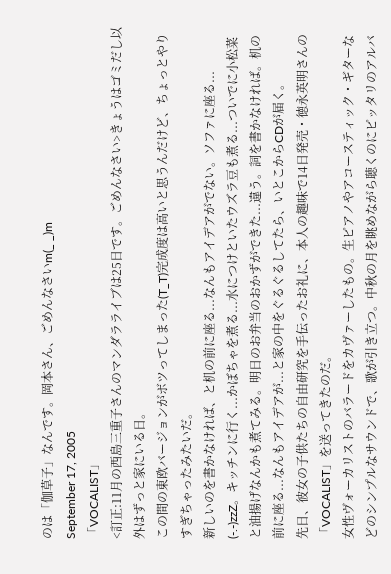のは「伽草子」なんです。岡本さん、ごめんなさいm(_ _)m
September 17, 2005
「VOCALIST」
<訂正:11月の西島三重子さんのマンダラライブは25日です。ごめんなさい>きょうはゴミだし以外はずっと家にいる日。
この間の東欧バージョンがボツってしまった(T_T)完成度は高いと思うんだけど、ちょっとやりすぎちゃったみたいだ。
新しいのを書かなければ、と机の前に座る...なんもアイデアがでない。ソファに座る...
(-.-)zzZ。キッチンに行く...かぼちゃを煮る...水につけといたウズラ豆も煮る...ついでに小松菜と油揚げなんかも煮てみる。明日のお弁当のおかずができた...違う。詞を書かなければ。机の前に座る...なんもアイデアが...と家の中をぐるぐるしてたら、いとこからCDが届く。
先日、彼女の子供たちの自由研究を手伝ったお礼に、本人の趣味で14日発売・徳永英明さんの「VOCALIST」を送ってきたのだ。
女性ヴォーカリストのバラードをカヴァーしたもの。生ピアノやアコースティック・ギターなどのシンプルなサウンドで、歌が引き立つ。中秋の月を眺めながら聴くのにピッタリのアルバ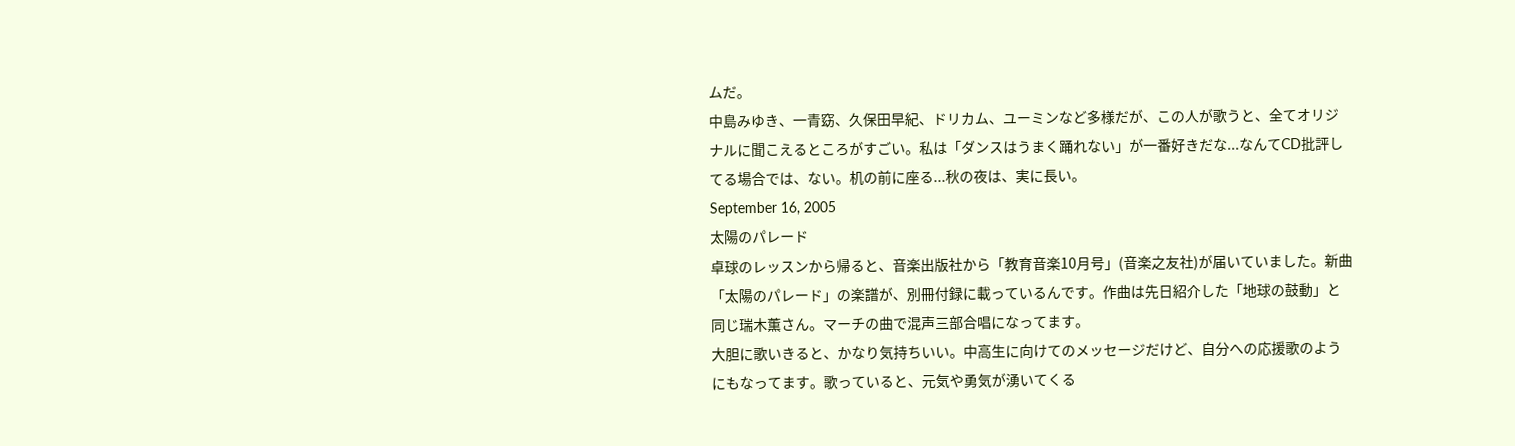ムだ。
中島みゆき、一青窈、久保田早紀、ドリカム、ユーミンなど多様だが、この人が歌うと、全てオリジナルに聞こえるところがすごい。私は「ダンスはうまく踊れない」が一番好きだな...なんてCD批評してる場合では、ない。机の前に座る...秋の夜は、実に長い。
September 16, 2005
太陽のパレード
卓球のレッスンから帰ると、音楽出版社から「教育音楽10月号」(音楽之友社)が届いていました。新曲「太陽のパレード」の楽譜が、別冊付録に載っているんです。作曲は先日紹介した「地球の鼓動」と同じ瑞木薫さん。マーチの曲で混声三部合唱になってます。
大胆に歌いきると、かなり気持ちいい。中高生に向けてのメッセージだけど、自分への応援歌のようにもなってます。歌っていると、元気や勇気が湧いてくる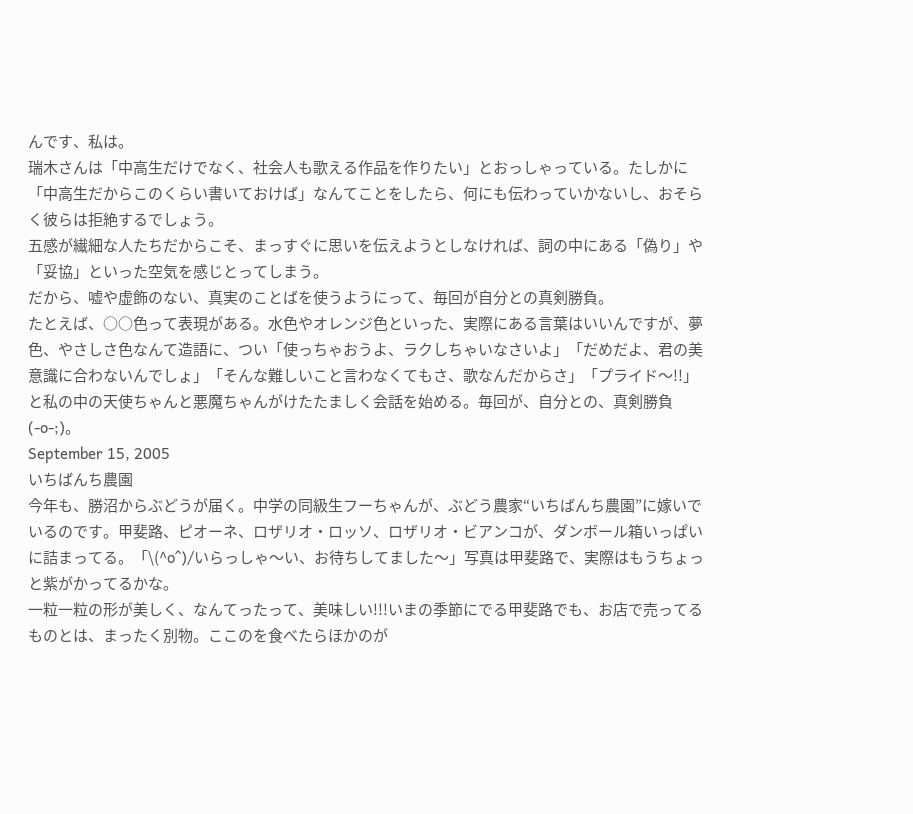んです、私は。
瑞木さんは「中高生だけでなく、社会人も歌える作品を作りたい」とおっしゃっている。たしかに「中高生だからこのくらい書いておけば」なんてことをしたら、何にも伝わっていかないし、おそらく彼らは拒絶するでしょう。
五感が繊細な人たちだからこそ、まっすぐに思いを伝えようとしなければ、詞の中にある「偽り」や「妥協」といった空気を感じとってしまう。
だから、嘘や虚飾のない、真実のことばを使うようにって、毎回が自分との真剣勝負。
たとえば、○○色って表現がある。水色やオレンジ色といった、実際にある言葉はいいんですが、夢色、やさしさ色なんて造語に、つい「使っちゃおうよ、ラクしちゃいなさいよ」「だめだよ、君の美意識に合わないんでしょ」「そんな難しいこと言わなくてもさ、歌なんだからさ」「プライド〜!!」と私の中の天使ちゃんと悪魔ちゃんがけたたましく会話を始める。毎回が、自分との、真剣勝負(-o-;)。
September 15, 2005
いちばんち農園
今年も、勝沼からぶどうが届く。中学の同級生フーちゃんが、ぶどう農家“いちばんち農園”に嫁いでいるのです。甲斐路、ピオーネ、ロザリオ・ロッソ、ロザリオ・ビアンコが、ダンボール箱いっぱいに詰まってる。「\(^o^)/いらっしゃ〜い、お待ちしてました〜」写真は甲斐路で、実際はもうちょっと紫がかってるかな。
一粒一粒の形が美しく、なんてったって、美味しい!!!いまの季節にでる甲斐路でも、お店で売ってるものとは、まったく別物。ここのを食べたらほかのが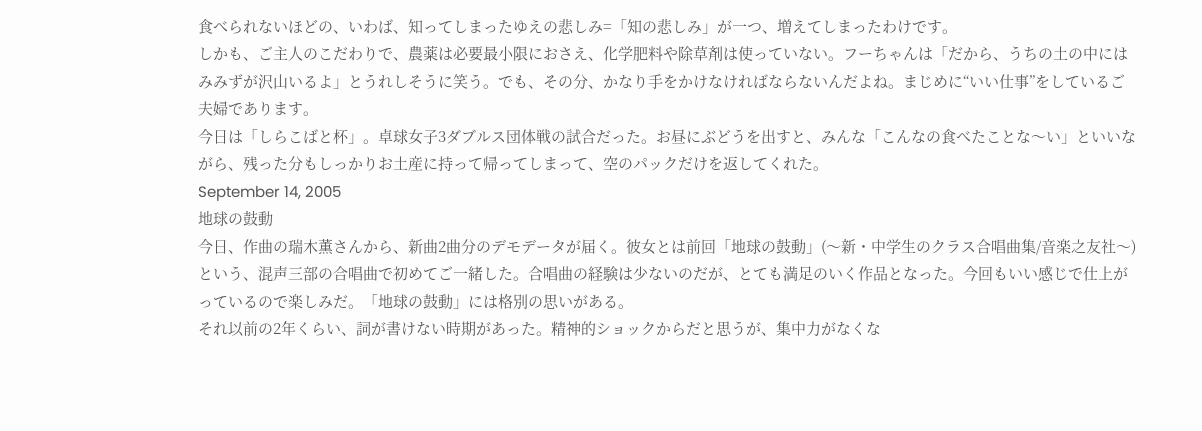食べられないほどの、いわば、知ってしまったゆえの悲しみ=「知の悲しみ」が一つ、増えてしまったわけです。
しかも、ご主人のこだわりで、農薬は必要最小限におさえ、化学肥料や除草剤は使っていない。フーちゃんは「だから、うちの土の中にはみみずが沢山いるよ」とうれしそうに笑う。でも、その分、かなり手をかけなければならないんだよね。まじめに“いい仕事”をしているご夫婦であります。
今日は「しらこばと杯」。卓球女子3ダブルス団体戦の試合だった。お昼にぶどうを出すと、みんな「こんなの食べたことな〜い」といいながら、残った分もしっかりお土産に持って帰ってしまって、空のパックだけを返してくれた。
September 14, 2005
地球の鼓動
今日、作曲の瑞木薫さんから、新曲2曲分のデモデータが届く。彼女とは前回「地球の鼓動」(〜新・中学生のクラス合唱曲集/音楽之友社〜)という、混声三部の合唱曲で初めてご一緒した。合唱曲の経験は少ないのだが、とても満足のいく作品となった。今回もいい感じで仕上がっているので楽しみだ。「地球の鼓動」には格別の思いがある。
それ以前の2年くらい、詞が書けない時期があった。精神的ショックからだと思うが、集中力がなくな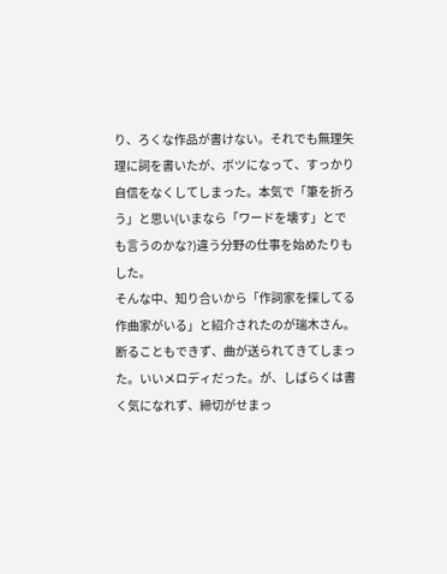り、ろくな作品が書けない。それでも無理矢理に詞を書いたが、ボツになって、すっかり自信をなくしてしまった。本気で「筆を折ろう」と思い(いまなら「ワードを壊す」とでも言うのかな?)違う分野の仕事を始めたりもした。
そんな中、知り合いから「作詞家を探してる作曲家がいる」と紹介されたのが瑞木さん。断ることもできず、曲が送られてきてしまった。いいメロディだった。が、しばらくは書く気になれず、締切がせまっ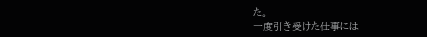た。
一度引き受けた仕事には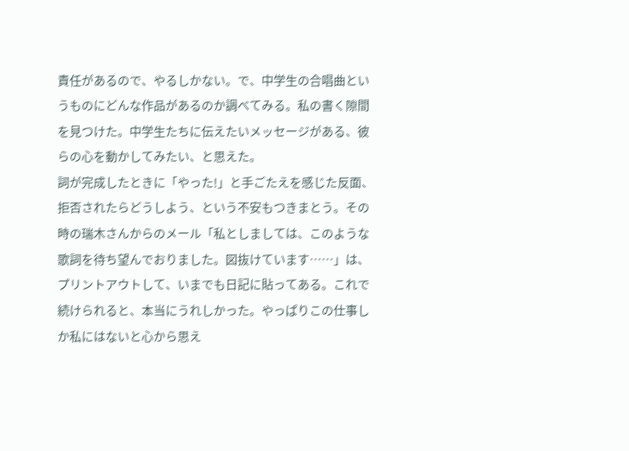責任があるので、やるしかない。で、中学生の合唱曲というものにどんな作品があるのか調べてみる。私の書く隙間を見つけた。中学生たちに伝えたいメッセージがある、彼らの心を動かしてみたい、と思えた。
詞が完成したときに「やった!」と手ごたえを感じた反面、拒否されたらどうしよう、という不安もつきまとう。その時の瑞木さんからのメール「私としましては、このような歌詞を待ち望んでおりました。図抜けています……」は、プリントアウトして、いまでも日記に貼ってある。これで続けられると、本当にうれしかった。やっぱりこの仕事しか私にはないと心から思え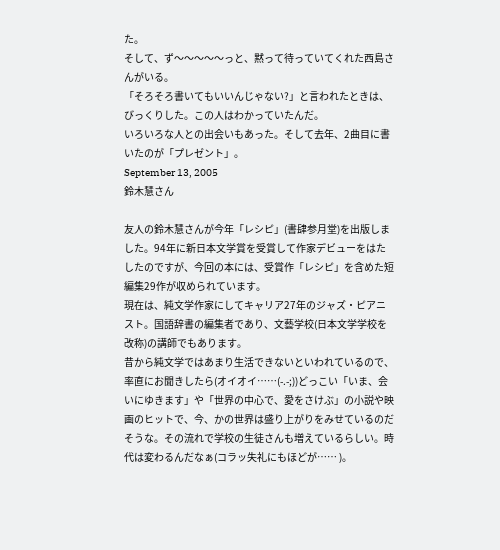た。
そして、ず〜〜〜〜〜っと、黙って待っていてくれた西島さんがいる。
「そろそろ書いてもいいんじゃない?」と言われたときは、びっくりした。この人はわかっていたんだ。
いろいろな人との出会いもあった。そして去年、2曲目に書いたのが「プレゼント」。
September 13, 2005
鈴木慧さん

友人の鈴木慧さんが今年「レシピ」(書肆参月堂)を出版しました。94年に新日本文学賞を受賞して作家デビューをはたしたのですが、今回の本には、受賞作「レシピ」を含めた短編集29作が収められています。
現在は、純文学作家にしてキャリア27年のジャズ・ピアニスト。国語辞書の編集者であり、文藝学校(日本文学学校を改称)の講師でもあります。
昔から純文学ではあまり生活できないといわれているので、率直にお聞きしたら(オイオイ……(-.-;))どっこい「いま、会いにゆきます」や「世界の中心で、愛をさけぶ」の小説や映画のヒットで、今、かの世界は盛り上がりをみせているのだそうな。その流れで学校の生徒さんも増えているらしい。時代は変わるんだなぁ(コラッ失礼にもほどが…… )。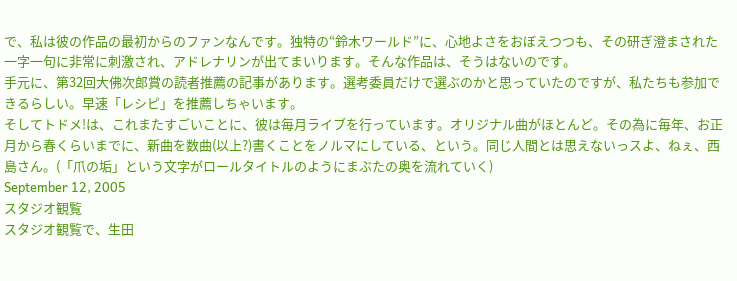で、私は彼の作品の最初からのファンなんです。独特の“鈴木ワールド”に、心地よさをおぼえつつも、その研ぎ澄まされた一字一句に非常に刺激され、アドレナリンが出てまいります。そんな作品は、そうはないのです。
手元に、第32回大佛次郎賞の読者推薦の記事があります。選考委員だけで選ぶのかと思っていたのですが、私たちも参加できるらしい。早速「レシピ」を推薦しちゃいます。
そしてトドメ!は、これまたすごいことに、彼は毎月ライブを行っています。オリジナル曲がほとんど。その為に毎年、お正月から春くらいまでに、新曲を数曲(以上?)書くことをノルマにしている、という。同じ人間とは思えないっスよ、ねぇ、西島さん。(「爪の垢」という文字がロールタイトルのようにまぶたの奥を流れていく)
September 12, 2005
スタジオ観覧
スタジオ観覧で、生田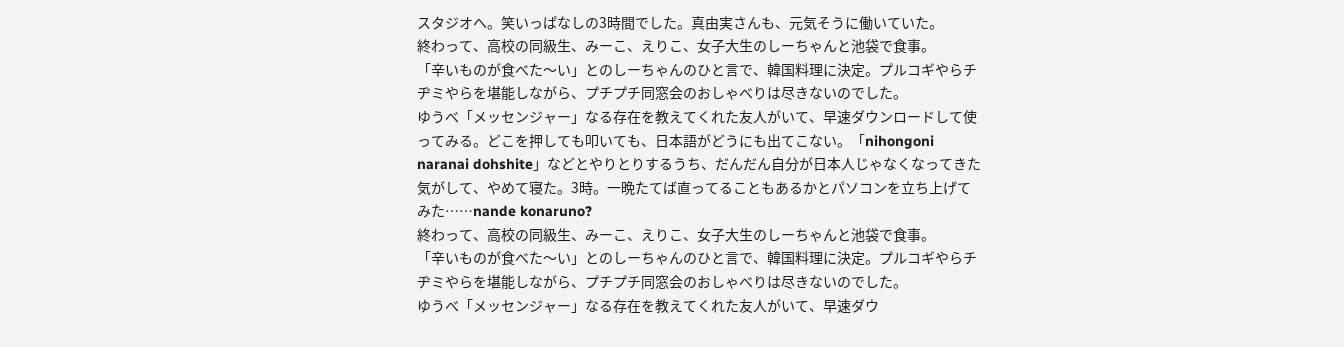スタジオへ。笑いっぱなしの3時間でした。真由実さんも、元気そうに働いていた。
終わって、高校の同級生、みーこ、えりこ、女子大生のしーちゃんと池袋で食事。
「辛いものが食べた〜い」とのしーちゃんのひと言で、韓国料理に決定。プルコギやらチヂミやらを堪能しながら、プチプチ同窓会のおしゃべりは尽きないのでした。
ゆうべ「メッセンジャー」なる存在を教えてくれた友人がいて、早速ダウンロードして使ってみる。どこを押しても叩いても、日本語がどうにも出てこない。「nihongoni naranai dohshite」などとやりとりするうち、だんだん自分が日本人じゃなくなってきた気がして、やめて寝た。3時。一晩たてば直ってることもあるかとパソコンを立ち上げてみた……nande konaruno?
終わって、高校の同級生、みーこ、えりこ、女子大生のしーちゃんと池袋で食事。
「辛いものが食べた〜い」とのしーちゃんのひと言で、韓国料理に決定。プルコギやらチヂミやらを堪能しながら、プチプチ同窓会のおしゃべりは尽きないのでした。
ゆうべ「メッセンジャー」なる存在を教えてくれた友人がいて、早速ダウ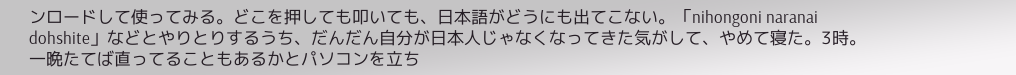ンロードして使ってみる。どこを押しても叩いても、日本語がどうにも出てこない。「nihongoni naranai dohshite」などとやりとりするうち、だんだん自分が日本人じゃなくなってきた気がして、やめて寝た。3時。一晩たてば直ってることもあるかとパソコンを立ち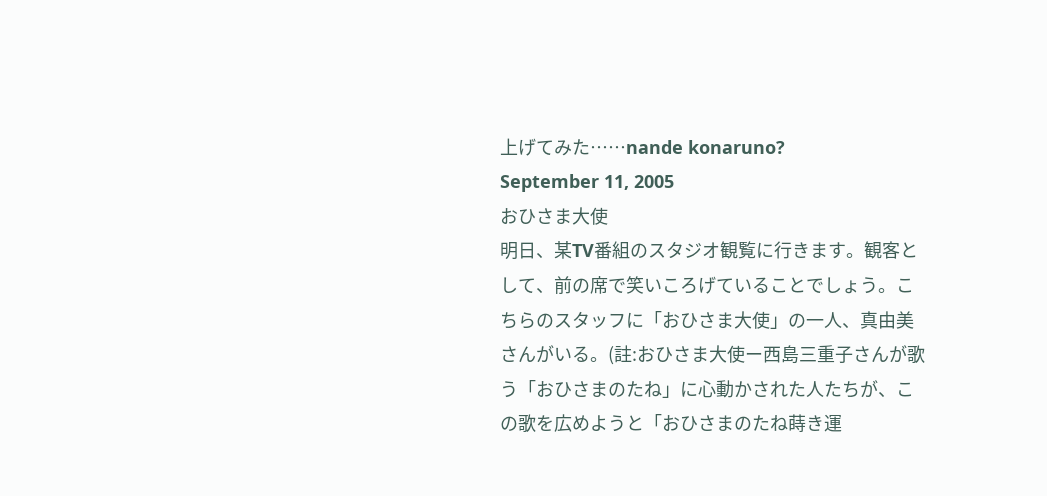上げてみた……nande konaruno?
September 11, 2005
おひさま大使
明日、某TV番組のスタジオ観覧に行きます。観客として、前の席で笑いころげていることでしょう。こちらのスタッフに「おひさま大使」の一人、真由美さんがいる。(註:おひさま大使ー西島三重子さんが歌う「おひさまのたね」に心動かされた人たちが、この歌を広めようと「おひさまのたね蒔き運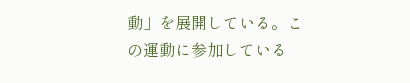動」を展開している。この運動に参加している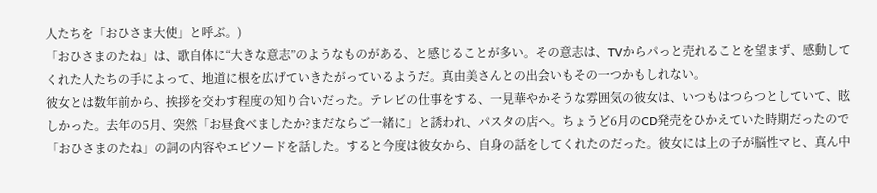人たちを「おひさま大使」と呼ぶ。)
「おひさまのたね」は、歌自体に“大きな意志”のようなものがある、と感じることが多い。その意志は、TVからパっと売れることを望まず、感動してくれた人たちの手によって、地道に根を広げていきたがっているようだ。真由美さんとの出会いもその一つかもしれない。
彼女とは数年前から、挨拶を交わす程度の知り合いだった。テレビの仕事をする、一見華やかそうな雰囲気の彼女は、いつもはつらつとしていて、眩しかった。去年の5月、突然「お昼食べましたか?まだならご一緒に」と誘われ、パスタの店へ。ちょうど6月のCD発売をひかえていた時期だったので「おひさまのたね」の詞の内容やエピソードを話した。すると今度は彼女から、自身の話をしてくれたのだった。彼女には上の子が脳性マヒ、真ん中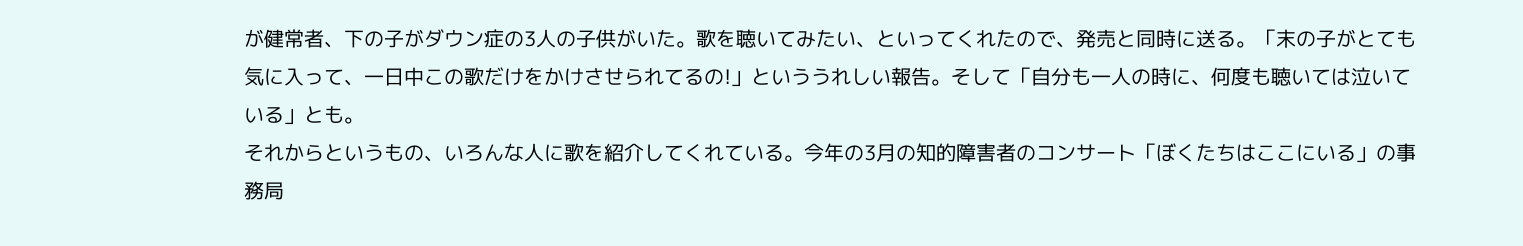が健常者、下の子がダウン症の3人の子供がいた。歌を聴いてみたい、といってくれたので、発売と同時に送る。「末の子がとても気に入って、一日中この歌だけをかけさせられてるの!」といううれしい報告。そして「自分も一人の時に、何度も聴いては泣いている」とも。
それからというもの、いろんな人に歌を紹介してくれている。今年の3月の知的障害者のコンサート「ぼくたちはここにいる」の事務局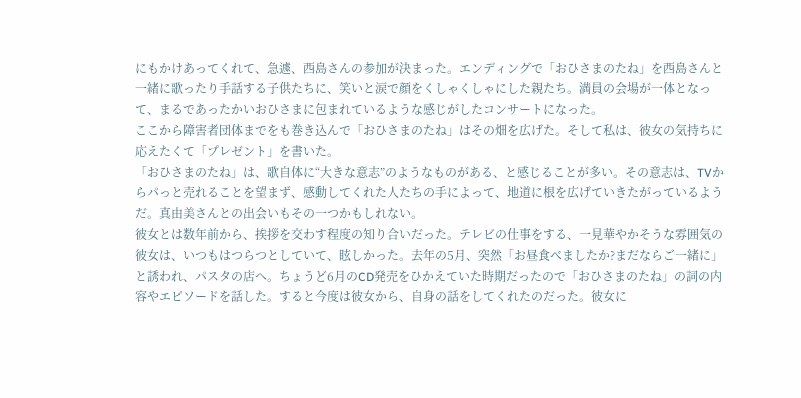にもかけあってくれて、急遽、西島さんの参加が決まった。エンディングで「おひさまのたね」を西島さんと一緒に歌ったり手話する子供たちに、笑いと涙で顔をくしゃくしゃにした親たち。満員の会場が一体となって、まるであったかいおひさまに包まれているような感じがしたコンサートになった。
ここから障害者団体までをも巻き込んで「おひさまのたね」はその畑を広げた。そして私は、彼女の気持ちに応えたくて「プレゼント」を書いた。
「おひさまのたね」は、歌自体に“大きな意志”のようなものがある、と感じることが多い。その意志は、TVからパっと売れることを望まず、感動してくれた人たちの手によって、地道に根を広げていきたがっているようだ。真由美さんとの出会いもその一つかもしれない。
彼女とは数年前から、挨拶を交わす程度の知り合いだった。テレビの仕事をする、一見華やかそうな雰囲気の彼女は、いつもはつらつとしていて、眩しかった。去年の5月、突然「お昼食べましたか?まだならご一緒に」と誘われ、パスタの店へ。ちょうど6月のCD発売をひかえていた時期だったので「おひさまのたね」の詞の内容やエピソードを話した。すると今度は彼女から、自身の話をしてくれたのだった。彼女に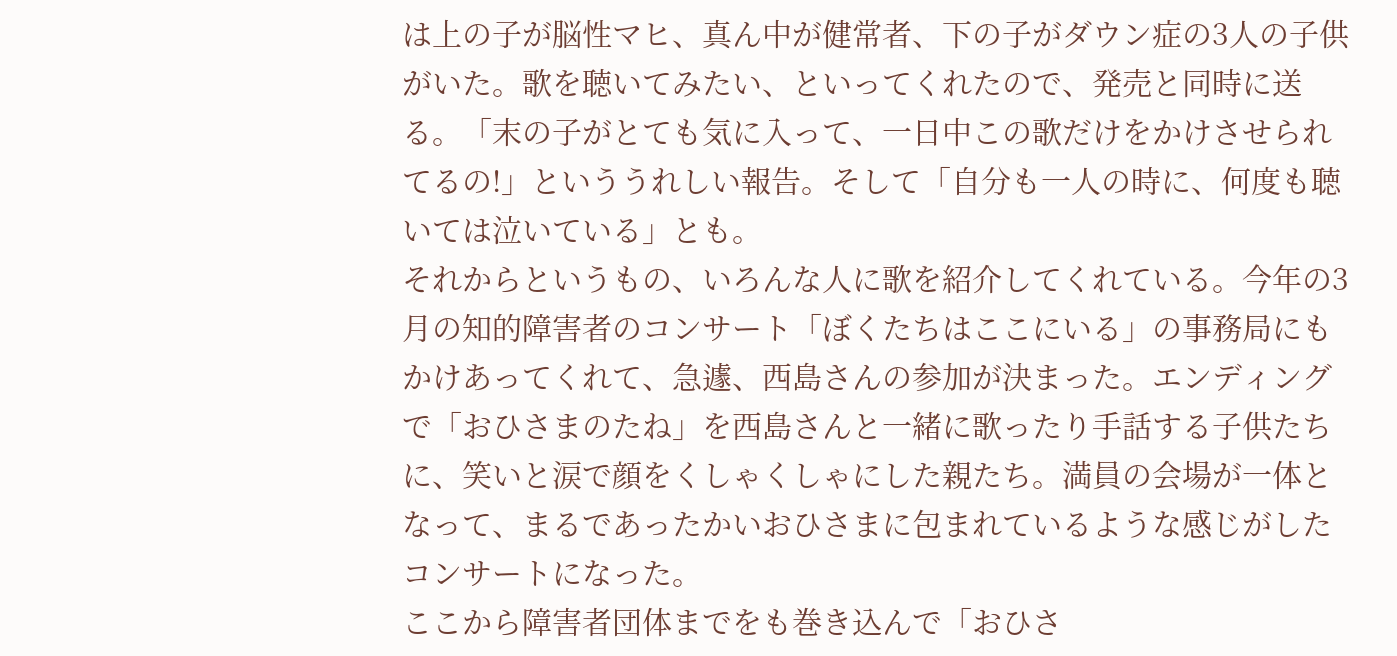は上の子が脳性マヒ、真ん中が健常者、下の子がダウン症の3人の子供がいた。歌を聴いてみたい、といってくれたので、発売と同時に送る。「末の子がとても気に入って、一日中この歌だけをかけさせられてるの!」といううれしい報告。そして「自分も一人の時に、何度も聴いては泣いている」とも。
それからというもの、いろんな人に歌を紹介してくれている。今年の3月の知的障害者のコンサート「ぼくたちはここにいる」の事務局にもかけあってくれて、急遽、西島さんの参加が決まった。エンディングで「おひさまのたね」を西島さんと一緒に歌ったり手話する子供たちに、笑いと涙で顔をくしゃくしゃにした親たち。満員の会場が一体となって、まるであったかいおひさまに包まれているような感じがしたコンサートになった。
ここから障害者団体までをも巻き込んで「おひさ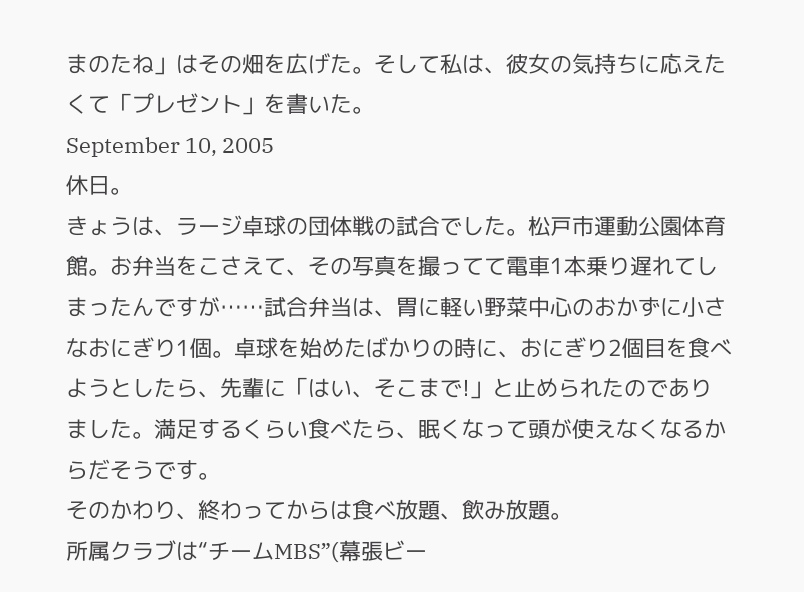まのたね」はその畑を広げた。そして私は、彼女の気持ちに応えたくて「プレゼント」を書いた。
September 10, 2005
休日。
きょうは、ラージ卓球の団体戦の試合でした。松戸市運動公園体育館。お弁当をこさえて、その写真を撮ってて電車1本乗り遅れてしまったんですが……試合弁当は、胃に軽い野菜中心のおかずに小さなおにぎり1個。卓球を始めたばかりの時に、おにぎり2個目を食べようとしたら、先輩に「はい、そこまで!」と止められたのでありました。満足するくらい食べたら、眠くなって頭が使えなくなるからだそうです。
そのかわり、終わってからは食べ放題、飲み放題。
所属クラブは“チームMBS”(幕張ビー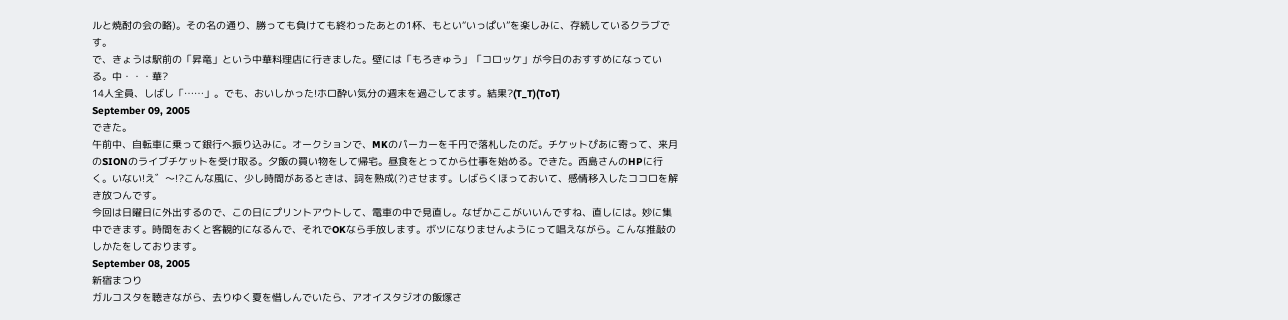ルと焼酎の会の略)。その名の通り、勝っても負けても終わったあとの1杯、もとい“いっぱい”を楽しみに、存続しているクラブです。
で、きょうは駅前の「昇竜」という中華料理店に行きました。壁には「もろきゅう」「コロッケ」が今日のおすすめになっている。中・・・華?
14人全員、しばし「……」。でも、おいしかった!ホロ酔い気分の週末を過ごしてます。結果?(T_T)(ToT)
September 09, 2005
できた。
午前中、自転車に乗って銀行へ振り込みに。オークションで、MKのパーカーを千円で落札したのだ。チケットぴあに寄って、来月のSIONのライブチケットを受け取る。夕飯の買い物をして帰宅。昼食をとってから仕事を始める。できた。西島さんのHPに行く。いない!え゛〜!?こんな風に、少し時間があるときは、詞を熟成(?)させます。しばらくほっておいて、感情移入したココロを解き放つんです。
今回は日曜日に外出するので、この日にプリントアウトして、電車の中で見直し。なぜかここがいいんですね、直しには。妙に集中できます。時間をおくと客観的になるんで、それでOKなら手放します。ボツになりませんようにって唱えながら。こんな推敲のしかたをしております。
September 08, 2005
新宿まつり
ガルコスタを聴きながら、去りゆく夏を惜しんでいたら、アオイスタジオの飯塚さ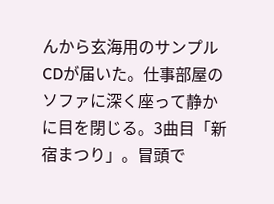んから玄海用のサンプルCDが届いた。仕事部屋のソファに深く座って静かに目を閉じる。3曲目「新宿まつり」。冒頭で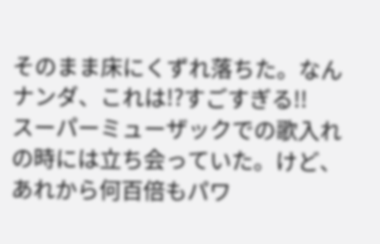そのまま床にくずれ落ちた。なんナンダ、これは!?すごすぎる!!
スーパーミューザックでの歌入れの時には立ち会っていた。けど、あれから何百倍もパワ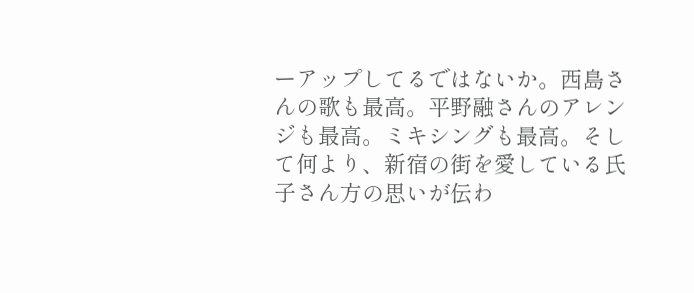ーアップしてるではないか。西島さんの歌も最高。平野融さんのアレンジも最高。ミキシングも最高。そして何より、新宿の街を愛している氏子さん方の思いが伝わ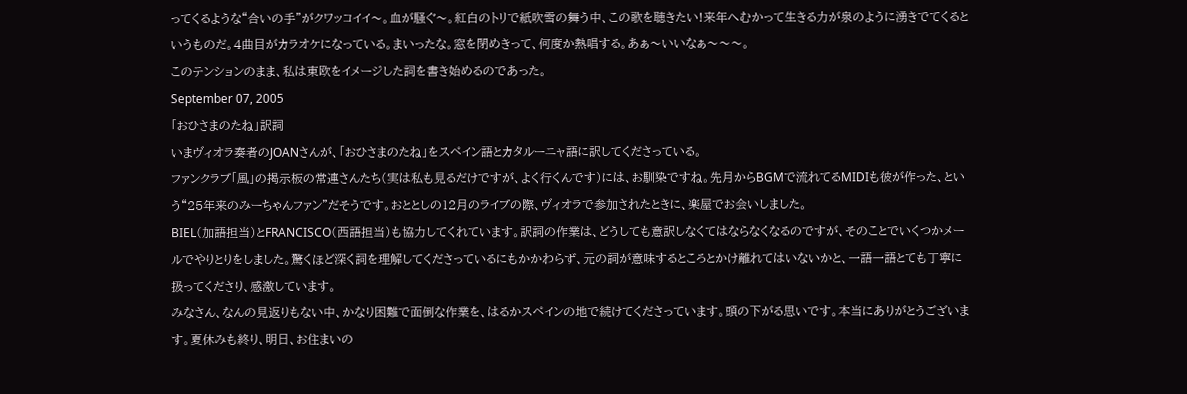ってくるような“合いの手”がクワッコイイ〜。血が騒ぐ〜。紅白のトリで紙吹雪の舞う中、この歌を聴きたい!来年へむかって生きる力が泉のように湧きでてくるというものだ。4曲目がカラオケになっている。まいったな。窓を閉めきって、何度か熱唱する。あぁ〜いいなぁ〜〜〜。
このテンションのまま、私は東欧をイメージした詞を書き始めるのであった。
September 07, 2005
「おひさまのたね」訳詞
いまヴィオラ奏者のJOANさんが、「おひさまのたね」をスペイン語とカタルーニャ語に訳してくださっている。
ファンクラブ「風」の掲示板の常連さんたち(実は私も見るだけですが、よく行くんです)には、お馴染ですね。先月からBGMで流れてるMIDIも彼が作った、という“25年来のみーちゃんファン”だそうです。おととしの12月のライブの際、ヴィオラで参加されたときに、楽屋でお会いしました。
BIEL(加語担当)とFRANCISCO(西語担当)も協力してくれています。訳詞の作業は、どうしても意訳しなくてはならなくなるのですが、そのことでいくつかメールでやりとりをしました。驚くほど深く詞を理解してくださっているにもかかわらず、元の詞が意味するところとかけ離れてはいないかと、一語一語とても丁寧に扱ってくださり、感激しています。
みなさん、なんの見返りもない中、かなり困難で面倒な作業を、はるかスペインの地で続けてくださっています。頭の下がる思いです。本当にありがとうございます。夏休みも終り、明日、お住まいの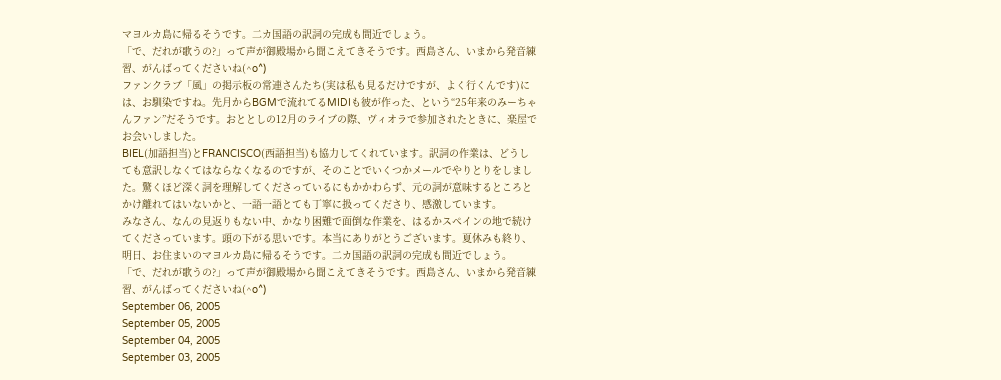マヨルカ島に帰るそうです。二カ国語の訳詞の完成も間近でしょう。
「で、だれが歌うの?」って声が御殿場から聞こえてきそうです。西島さん、いまから発音練習、がんばってくださいね(^o^)
ファンクラブ「風」の掲示板の常連さんたち(実は私も見るだけですが、よく行くんです)には、お馴染ですね。先月からBGMで流れてるMIDIも彼が作った、という“25年来のみーちゃんファン”だそうです。おととしの12月のライブの際、ヴィオラで参加されたときに、楽屋でお会いしました。
BIEL(加語担当)とFRANCISCO(西語担当)も協力してくれています。訳詞の作業は、どうしても意訳しなくてはならなくなるのですが、そのことでいくつかメールでやりとりをしました。驚くほど深く詞を理解してくださっているにもかかわらず、元の詞が意味するところとかけ離れてはいないかと、一語一語とても丁寧に扱ってくださり、感激しています。
みなさん、なんの見返りもない中、かなり困難で面倒な作業を、はるかスペインの地で続けてくださっています。頭の下がる思いです。本当にありがとうございます。夏休みも終り、明日、お住まいのマヨルカ島に帰るそうです。二カ国語の訳詞の完成も間近でしょう。
「で、だれが歌うの?」って声が御殿場から聞こえてきそうです。西島さん、いまから発音練習、がんばってくださいね(^o^)
September 06, 2005
September 05, 2005
September 04, 2005
September 03, 2005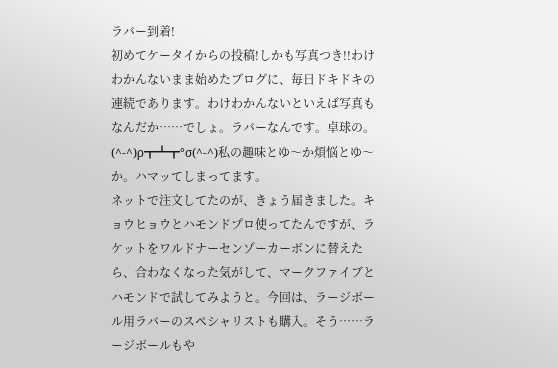ラバー到着!
初めてケータイからの投稿!しかも写真つき!!わけわかんないまま始めたブログに、毎日ドキドキの連続であります。わけわかんないといえば写真もなんだか……でしょ。ラバーなんです。卓球の。
(^-^)ρ┳┻┳°σ(^-^)私の趣味とゆ〜か煩悩とゆ〜か。ハマッてしまってます。
ネットで注文してたのが、きょう届きました。キョウヒョウとハモンドプロ使ってたんですが、ラケットをワルドナーセンゾーカーボンに替えたら、合わなくなった気がして、マークファイブとハモンドで試してみようと。今回は、ラージボール用ラバーのスペシャリストも購入。そう……ラージボールもや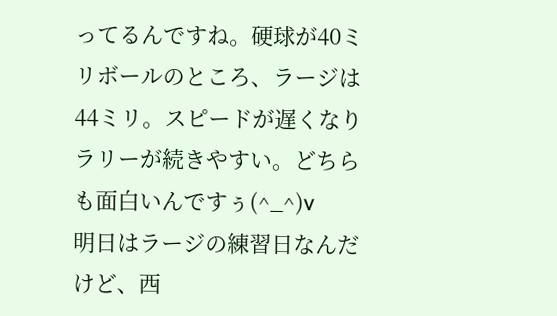ってるんですね。硬球が40ミリボールのところ、ラージは44ミリ。スピードが遅くなりラリーが続きやすい。どちらも面白いんですぅ(^_^)v
明日はラージの練習日なんだけど、西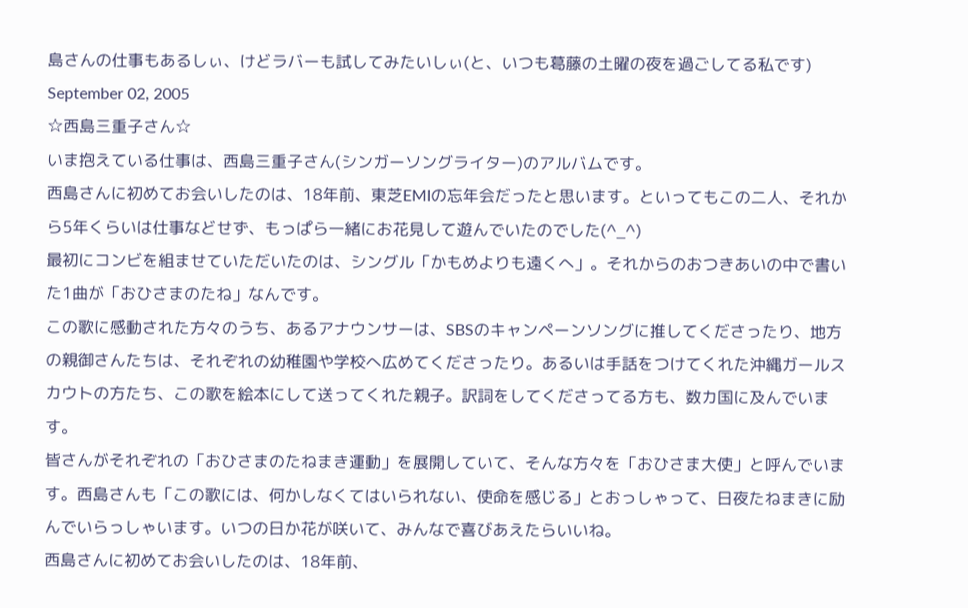島さんの仕事もあるしぃ、けどラバーも試してみたいしぃ(と、いつも葛藤の土曜の夜を過ごしてる私です)
September 02, 2005
☆西島三重子さん☆
いま抱えている仕事は、西島三重子さん(シンガーソングライター)のアルバムです。
西島さんに初めてお会いしたのは、18年前、東芝EMIの忘年会だったと思います。といってもこの二人、それから5年くらいは仕事などせず、もっぱら一緒にお花見して遊んでいたのでした(^_^)
最初にコンビを組ませていただいたのは、シングル「かもめよりも遠くへ」。それからのおつきあいの中で書いた1曲が「おひさまのたね」なんです。
この歌に感動された方々のうち、あるアナウンサーは、SBSのキャンペーンソングに推してくださったり、地方の親御さんたちは、それぞれの幼稚園や学校へ広めてくださったり。あるいは手話をつけてくれた沖縄ガールスカウトの方たち、この歌を絵本にして送ってくれた親子。訳詞をしてくださってる方も、数カ国に及んでいます。
皆さんがそれぞれの「おひさまのたねまき運動」を展開していて、そんな方々を「おひさま大使」と呼んでいます。西島さんも「この歌には、何かしなくてはいられない、使命を感じる」とおっしゃって、日夜たねまきに励んでいらっしゃいます。いつの日か花が咲いて、みんなで喜びあえたらいいね。
西島さんに初めてお会いしたのは、18年前、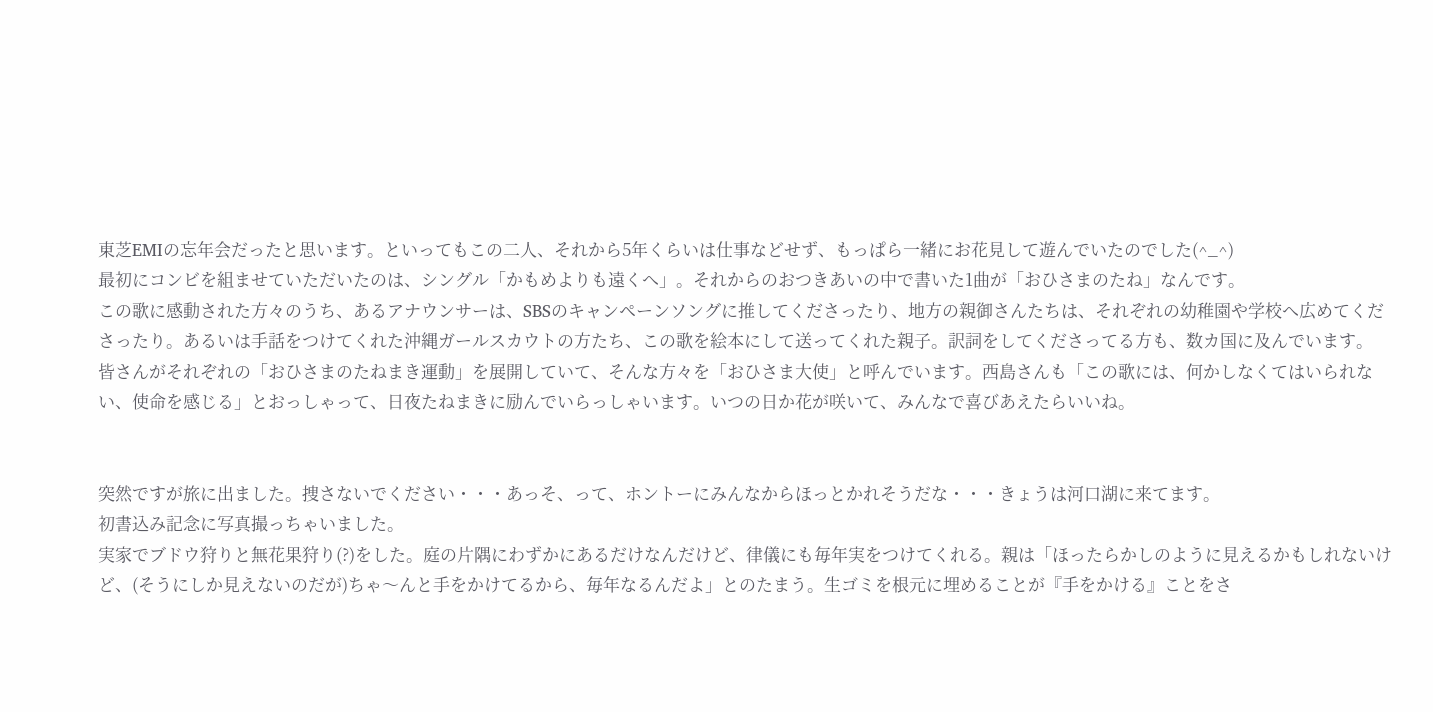東芝EMIの忘年会だったと思います。といってもこの二人、それから5年くらいは仕事などせず、もっぱら一緒にお花見して遊んでいたのでした(^_^)
最初にコンビを組ませていただいたのは、シングル「かもめよりも遠くへ」。それからのおつきあいの中で書いた1曲が「おひさまのたね」なんです。
この歌に感動された方々のうち、あるアナウンサーは、SBSのキャンペーンソングに推してくださったり、地方の親御さんたちは、それぞれの幼稚園や学校へ広めてくださったり。あるいは手話をつけてくれた沖縄ガールスカウトの方たち、この歌を絵本にして送ってくれた親子。訳詞をしてくださってる方も、数カ国に及んでいます。
皆さんがそれぞれの「おひさまのたねまき運動」を展開していて、そんな方々を「おひさま大使」と呼んでいます。西島さんも「この歌には、何かしなくてはいられない、使命を感じる」とおっしゃって、日夜たねまきに励んでいらっしゃいます。いつの日か花が咲いて、みんなで喜びあえたらいいね。


突然ですが旅に出ました。捜さないでください・・・あっそ、って、ホントーにみんなからほっとかれそうだな・・・きょうは河口湖に来てます。
初書込み記念に写真撮っちゃいました。
実家でブドウ狩りと無花果狩り(?)をした。庭の片隅にわずかにあるだけなんだけど、律儀にも毎年実をつけてくれる。親は「ほったらかしのように見えるかもしれないけど、(そうにしか見えないのだが)ちゃ〜んと手をかけてるから、毎年なるんだよ」とのたまう。生ゴミを根元に埋めることが『手をかける』ことをさ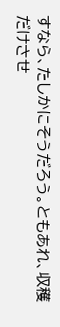すなら、たしかにそうだろう。ともあれ、収穫だけさせ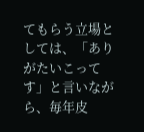てもらう立場としては、「ありがたいこってす」と言いながら、毎年皮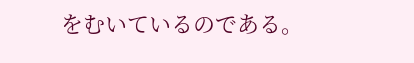をむいているのである。